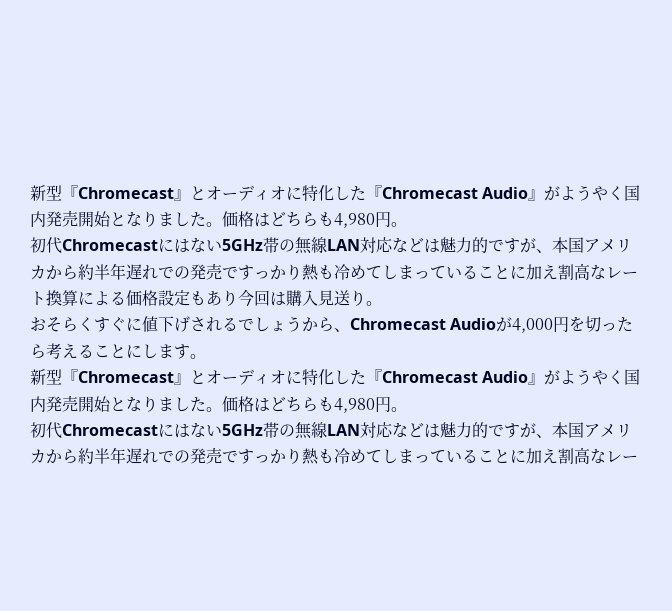新型『Chromecast』とオーディオに特化した『Chromecast Audio』がようやく国内発売開始となりました。価格はどちらも4,980円。
初代Chromecastにはない5GHz帯の無線LAN対応などは魅力的ですが、本国アメリカから約半年遅れでの発売ですっかり熱も冷めてしまっていることに加え割高なレート換算による価格設定もあり今回は購入見送り。
おそらくすぐに値下げされるでしょうから、Chromecast Audioが4,000円を切ったら考えることにします。
新型『Chromecast』とオーディオに特化した『Chromecast Audio』がようやく国内発売開始となりました。価格はどちらも4,980円。
初代Chromecastにはない5GHz帯の無線LAN対応などは魅力的ですが、本国アメリカから約半年遅れでの発売ですっかり熱も冷めてしまっていることに加え割高なレー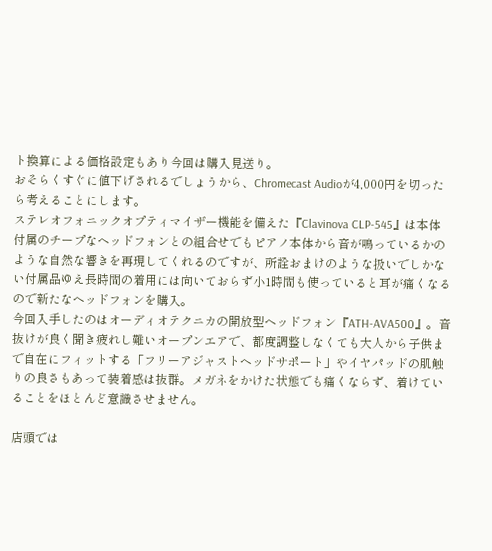ト換算による価格設定もあり今回は購入見送り。
おそらくすぐに値下げされるでしょうから、Chromecast Audioが4,000円を切ったら考えることにします。
ステレオフォニックオプティマイザー機能を備えた『Clavinova CLP-545』は本体付属のチープなヘッドフォンとの組合せでもピアノ本体から音が鳴っているかのような自然な響きを再現してくれるのですが、所詮おまけのような扱いでしかない付属品ゆえ長時間の着用には向いておらず小1時間も使っていると耳が痛くなるので新たなヘッドフォンを購入。
今回入手したのはオーディオテクニカの開放型ヘッドフォン『ATH-AVA500』。音抜けが良く聞き疲れし難いオープンエアで、都度調整しなくても大人から子供まで自在にフィットする「フリーアジャストヘッドサポート」やイヤパッドの肌触りの良さもあって装着感は抜群。メガネをかけた状態でも痛くならず、着けていることをほとんど意識させません。

店頭では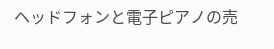ヘッドフォンと電子ピアノの売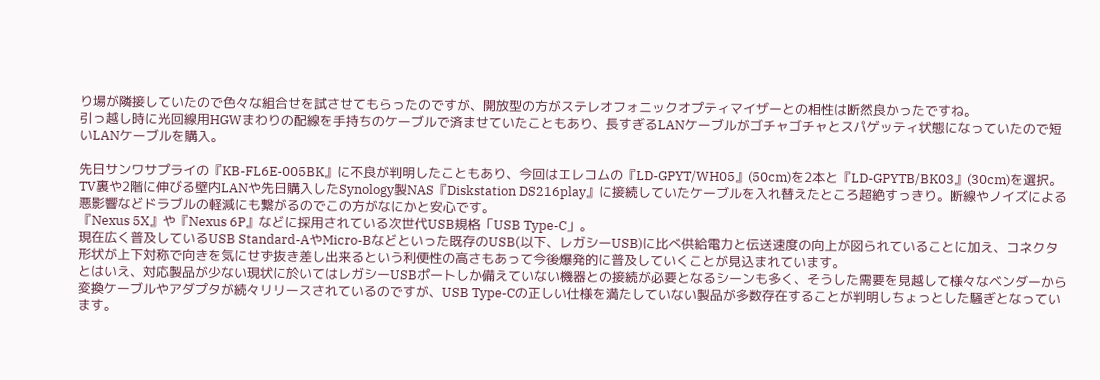り場が隣接していたので色々な組合せを試させてもらったのですが、開放型の方がステレオフォニックオプティマイザーとの相性は断然良かったですね。
引っ越し時に光回線用HGWまわりの配線を手持ちのケーブルで済ませていたこともあり、長すぎるLANケーブルがゴチャゴチャとスパゲッティ状態になっていたので短いLANケーブルを購入。

先日サンワサプライの『KB-FL6E-005BK』に不良が判明したこともあり、今回はエレコムの『LD-GPYT/WH05』(50cm)を2本と『LD-GPYTB/BK03』(30cm)を選択。
TV裏や2階に伸びる壁内LANや先日購入したSynology製NAS『Diskstation DS216play』に接続していたケーブルを入れ替えたところ超絶すっきり。断線やノイズによる悪影響などドラブルの軽減にも繋がるのでこの方がなにかと安心です。
『Nexus 5X』や『Nexus 6P』などに採用されている次世代USB規格「USB Type-C」。
現在広く普及しているUSB Standard-AやMicro-Bなどといった既存のUSB(以下、レガシーUSB)に比べ供給電力と伝送速度の向上が図られていることに加え、コネクタ形状が上下対称で向きを気にせず抜き差し出来るという利便性の高さもあって今後爆発的に普及していくことが見込まれています。
とはいえ、対応製品が少ない現状に於いてはレガシーUSBポートしか備えていない機器との接続が必要となるシーンも多く、そうした需要を見越して様々なベンダーから変換ケーブルやアダプタが続々リリースされているのですが、USB Type-Cの正しい仕様を満たしていない製品が多数存在することが判明しちょっとした騒ぎとなっています。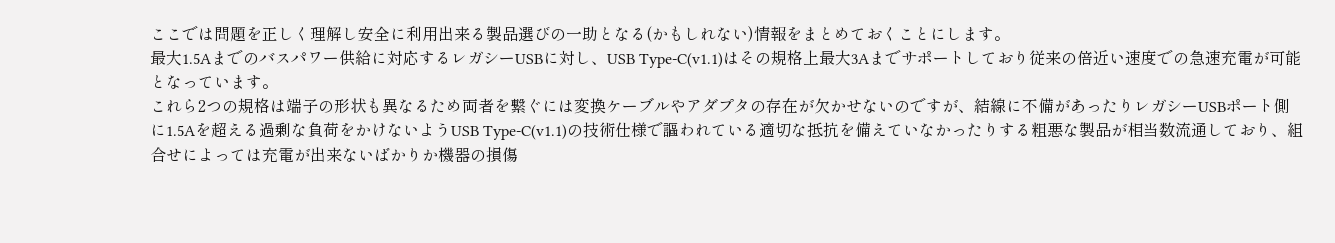ここでは問題を正しく理解し安全に利用出来る製品選びの一助となる(かもしれない)情報をまとめておくことにします。
最大1.5Aまでのバスパワー供給に対応するレガシーUSBに対し、USB Type-C(v1.1)はその規格上最大3Aまでサポートしており従来の倍近い速度での急速充電が可能となっています。
これら2つの規格は端子の形状も異なるため両者を繋ぐには変換ケーブルやアダプタの存在が欠かせないのですが、結線に不備があったりレガシーUSBポート側に1.5Aを超える過剰な負荷をかけないようUSB Type-C(v1.1)の技術仕様で謳われている適切な抵抗を備えていなかったりする粗悪な製品が相当数流通しており、組合せによっては充電が出来ないばかりか機器の損傷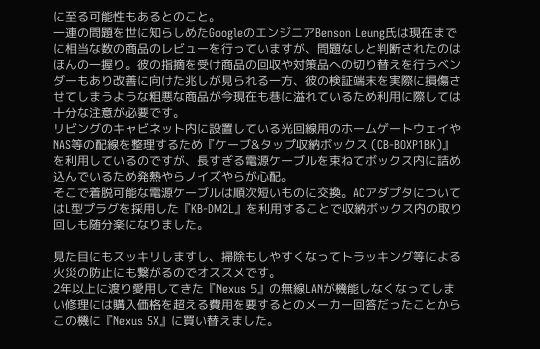に至る可能性もあるとのこと。
一連の問題を世に知らしめたGoogleのエンジニアBenson Leung氏は現在までに相当な数の商品のレビューを行っていますが、問題なしと判断されたのはほんの一握り。彼の指摘を受け商品の回収や対策品への切り替えを行うベンダーもあり改善に向けた兆しが見られる一方、彼の検証端末を実際に損傷させてしまうような粗悪な商品が今現在も巷に溢れているため利用に際しては十分な注意が必要です。
リビングのキャビネット内に設置している光回線用のホームゲートウェイやNAS等の配線を整理するため『ケーブ&タップ収納ボックス (CB-BOXP1BK)』を利用しているのですが、長すぎる電源ケーブルを束ねてボックス内に詰め込んでいるため発熱やらノイズやらが心配。
そこで着脱可能な電源ケーブルは順次短いものに交換。ACアダプタについてはL型プラグを採用した『KB-DM2L』を利用することで収納ボックス内の取り回しも随分楽になりました。

見た目にもスッキリしますし、掃除もしやすくなってトラッキング等による火災の防止にも繋がるのでオススメです。
2年以上に渡り愛用してきた『Nexus 5』の無線LANが機能しなくなってしまい修理には購入価格を超える費用を要するとのメーカー回答だったことからこの機に『Nexus 5X』に買い替えました。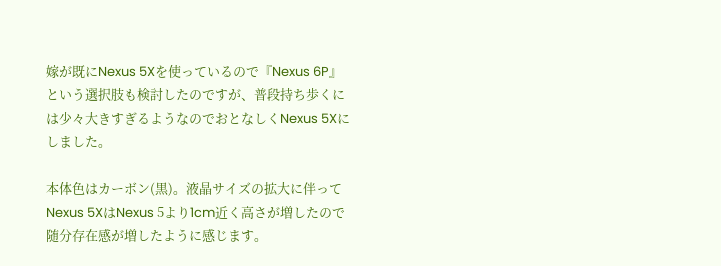嫁が既にNexus 5Xを使っているので『Nexus 6P』という選択肢も検討したのですが、普段持ち歩くには少々大きすぎるようなのでおとなしくNexus 5Xにしました。

本体色はカーボン(黒)。液晶サイズの拡大に伴ってNexus 5XはNexus 5より1cm近く高さが増したので随分存在感が増したように感じます。